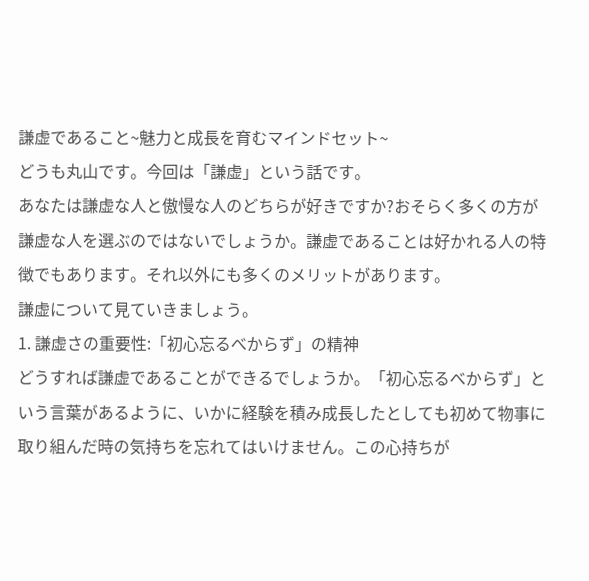謙虚であること~魅力と成長を育むマインドセット~
どうも丸山です。今回は「謙虚」という話です。
あなたは謙虚な人と傲慢な人のどちらが好きですか?おそらく多くの方が謙虚な人を選ぶのではないでしょうか。謙虚であることは好かれる人の特徴でもあります。それ以外にも多くのメリットがあります。
謙虚について見ていきましょう。
1. 謙虚さの重要性:「初心忘るべからず」の精神
どうすれば謙虚であることができるでしょうか。「初心忘るべからず」という言葉があるように、いかに経験を積み成長したとしても初めて物事に取り組んだ時の気持ちを忘れてはいけません。この心持ちが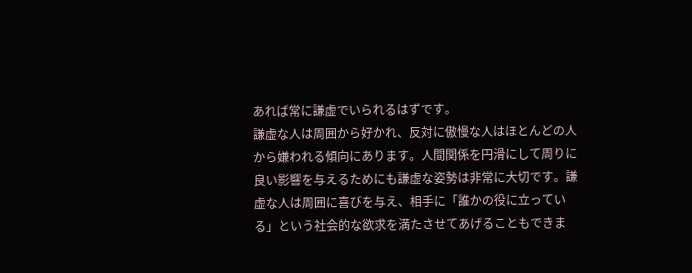あれば常に謙虚でいられるはずです。
謙虚な人は周囲から好かれ、反対に傲慢な人はほとんどの人から嫌われる傾向にあります。人間関係を円滑にして周りに良い影響を与えるためにも謙虚な姿勢は非常に大切です。謙虚な人は周囲に喜びを与え、相手に「誰かの役に立っている」という社会的な欲求を満たさせてあげることもできま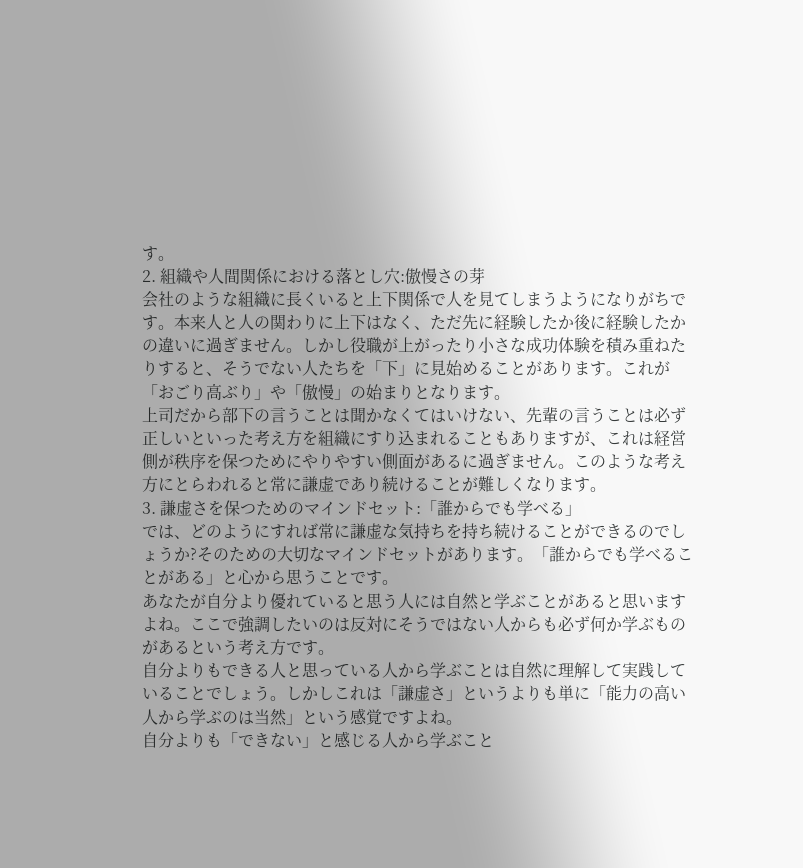す。
2. 組織や人間関係における落とし穴:傲慢さの芽
会社のような組織に長くいると上下関係で人を見てしまうようになりがちです。本来人と人の関わりに上下はなく、ただ先に経験したか後に経験したかの違いに過ぎません。しかし役職が上がったり小さな成功体験を積み重ねたりすると、そうでない人たちを「下」に見始めることがあります。これが「おごり高ぶり」や「傲慢」の始まりとなります。
上司だから部下の言うことは聞かなくてはいけない、先輩の言うことは必ず正しいといった考え方を組織にすり込まれることもありますが、これは経営側が秩序を保つためにやりやすい側面があるに過ぎません。このような考え方にとらわれると常に謙虚であり続けることが難しくなります。
3. 謙虚さを保つためのマインドセット:「誰からでも学べる」
では、どのようにすれば常に謙虚な気持ちを持ち続けることができるのでしょうか?そのための大切なマインドセットがあります。「誰からでも学べることがある」と心から思うことです。
あなたが自分より優れていると思う人には自然と学ぶことがあると思いますよね。ここで強調したいのは反対にそうではない人からも必ず何か学ぶものがあるという考え方です。
自分よりもできる人と思っている人から学ぶことは自然に理解して実践していることでしょう。しかしこれは「謙虚さ」というよりも単に「能力の高い人から学ぶのは当然」という感覚ですよね。
自分よりも「できない」と感じる人から学ぶこと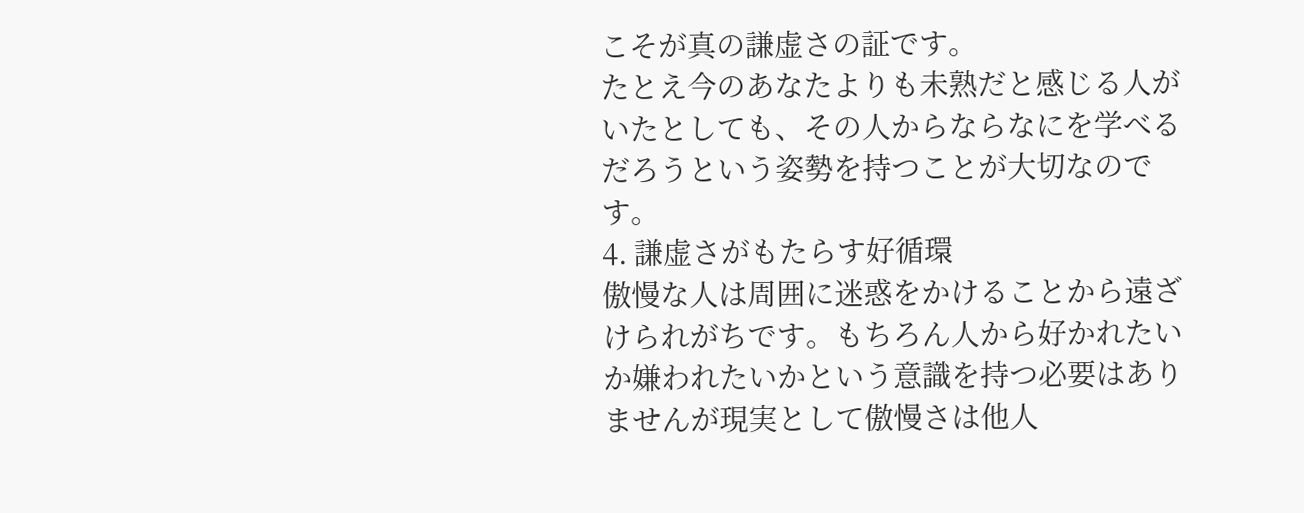こそが真の謙虚さの証です。
たとえ今のあなたよりも未熟だと感じる人がいたとしても、その人からならなにを学べるだろうという姿勢を持つことが大切なのです。
4. 謙虚さがもたらす好循環
傲慢な人は周囲に迷惑をかけることから遠ざけられがちです。もちろん人から好かれたいか嫌われたいかという意識を持つ必要はありませんが現実として傲慢さは他人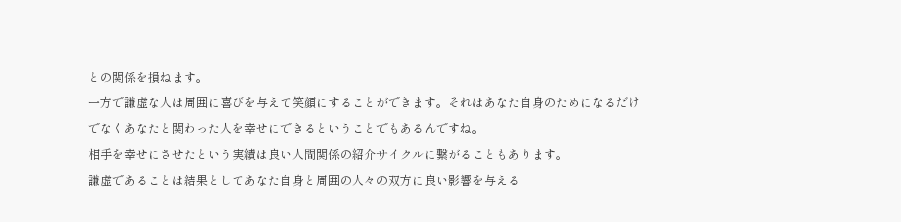との関係を損ねます。
一方で謙虚な人は周囲に喜びを与えて笑顔にすることができます。それはあなた自身のためになるだけでなくあなたと関わった人を幸せにできるということでもあるんですね。
相手を幸せにさせたという実績は良い人間関係の紹介サイクルに繋がることもあります。
謙虚であることは結果としてあなた自身と周囲の人々の双方に良い影響を与える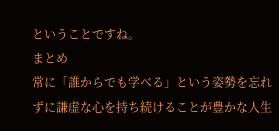ということですね。
まとめ
常に「誰からでも学べる」という姿勢を忘れずに謙虚な心を持ち続けることが豊かな人生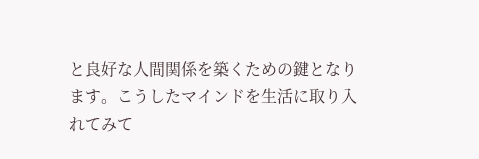と良好な人間関係を築くための鍵となります。こうしたマインドを生活に取り入れてみて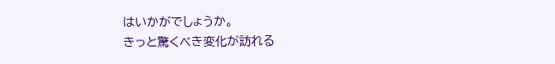はいかがでしょうか。
きっと驚くべき変化が訪れる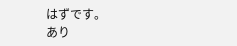はずです。
あり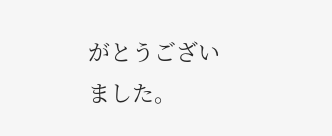がとうございました。